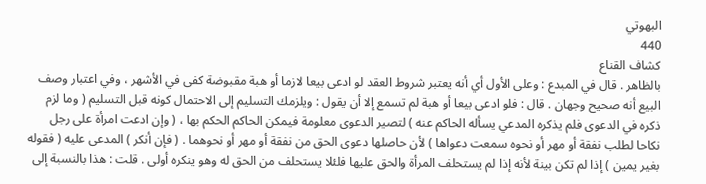البهوتي
440
كشاف القناع
بالظاهر . قال في المبدع : وعلى الأول أي أنه يعتبر شروط العقد لو ادعى بيعا لازما أو هبة مقبوضة كفى في الأشهر ، وفي اعتبار وصف البيع أنه صحيح وجهان . قال : فلو ادعى بيعا أو هبة لم تسمع إلا أن يقول : ويلزمك التسليم إلى الاحتمال كونه قبل التسليم ( وما لزم ذكره في الدعوى فلم يذكره المدعي يسأله الحاكم عنه ) لتصير الدعوى معلومة فيمكن الحاكم الحكم بها ، ( وإن ادعت امرأة على رجل نكاحا لطلب نفقة أو مهر أو نحوه سمعت دعواها ) لأن حاصلها دعوى الحق من نفقة أو مهر أو نحوهما . ( فإن أنكر ) المدعى عليه ( فقوله بغير يمين ) إذا لم تكن بينة لأنه إذا لم يستحلف المرأة والحق عليها فلئلا يستحلف من الحق له وهو ينكره أولى . قلت : هذا بالنسبة إلى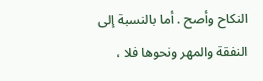النكاح وأصح . أما بالنسبة إلى النفقة والمهر ونحوها فلا ،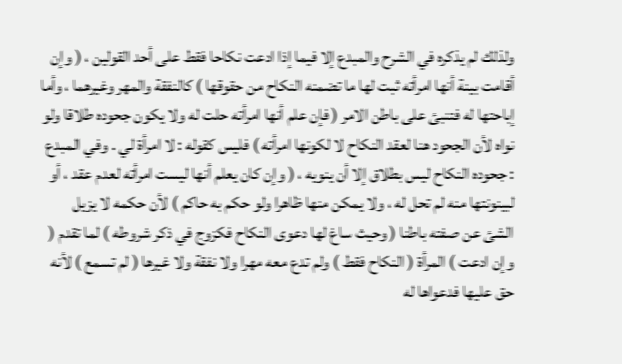ولذلك لم يذكره في الشرح والمبدع إلا فيما إذا ادعت نكاحا فقط على أحد القولين ، ( وإن أقامت بينة أنها امرأته ثبت لها ما تضمنه النكاح من حقوقها ) كالنفقة والمهر وغيرهما ، وأما إباحتها له فتنبئ على باطن الامر ( فإن علم أنها امرأته حلت له ولا يكون جحوده طلاقا ولو نواه لأن الجحود هنا لعقد النكاح لا لكونها امرأته ) فليس كقوله : لا امرأة لي . وفي المبدع : جحوده النكاح ليس بطلاق إلا أن ينويه ، ( وإن كان يعلم أنها ليست امرأته لعدم عقد ، أو لبينونتها منه لم تحل له ، ولا يمكن منها ظاهرا ولو حكم به حاكم ) لأن حكمه لا يزيل الشئ عن صفته باطنا ( وحيث ساغ لها دعوى النكاح فكزوج في ذكر شروطه ) لما تقدم ( وإن ادعت ) المرأة ( النكاح فقط ) ولم تدع معه مهرا ولا نفقة ولا غيرها ( لم تسمع ) لأنه حق عليها فدعواها له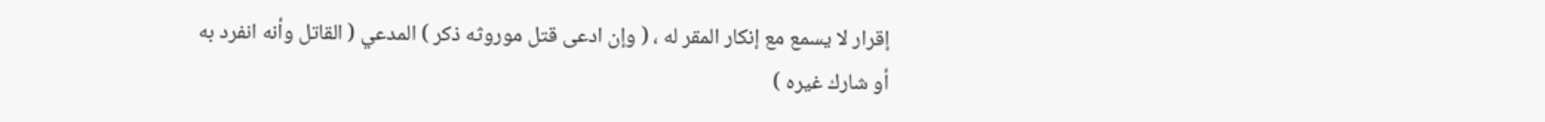إقرار لا يسمع مع إنكار المقر له ، ( وإن ادعى قتل موروثه ذكر ) المدعي ( القاتل وأنه انفرد به أو شارك غيره )